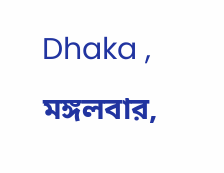Dhaka , মঙ্গলবার,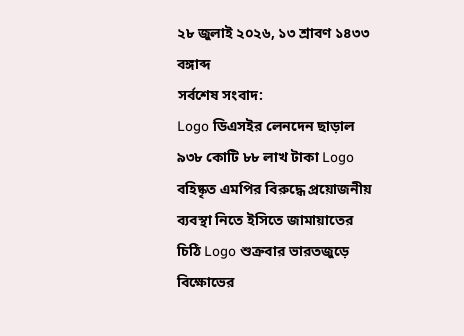২৮ জুলাই ২০২৬, ১৩ শ্রাবণ ১৪৩৩ বঙ্গাব্দ
সর্বশেষ সংবাদ:
Logo ডিএসইর লেনদেন ছাড়াল ৯৩৮ কোটি ৮৮ লাখ টাকা Logo বহিষ্কৃত এমপির বিরুদ্ধে প্রয়োজনীয় ব্যবস্থা নিতে ইসিতে জামায়াতের চিঠি Logo শুক্রবার ভারতজুড়ে বিক্ষোভের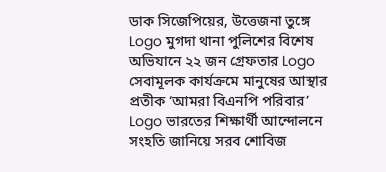ডাক সিজেপিয়ের, উত্তেজনা তুঙ্গে Logo মুগদা থানা পুলিশের বিশেষ অভিযানে ২২ জন গ্রেফতার Logo সেবামূলক কার্যক্রমে মানুষের আস্থার প্রতীক ‘আমরা বিএনপি পরিবার’ Logo ভারতের শিক্ষার্থী আন্দোলনে সংহতি জানিয়ে সরব শোবিজ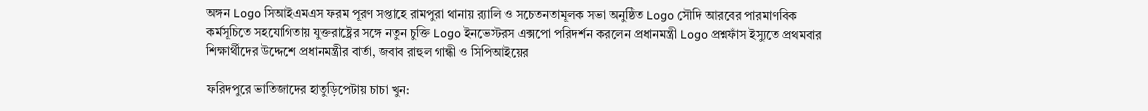অঙ্গন Logo সিআইএমএস ফরম পূরণ সপ্তাহে রামপুরা থানায় র‍্যালি ও সচেতনতামূলক সভা অনুষ্ঠিত Logo সৌদি আরবের পারমাণবিক কর্মসূচিতে সহযোগিতায় যুক্তরাষ্ট্রের সঙ্গে নতুন চুক্তি Logo ইনভেস্টরস এক্সপো পরিদর্শন করলেন প্রধানমন্ত্রী Logo প্রশ্নফাঁস ইস্যুতে প্রথমবার শিক্ষার্থীদের উদ্দেশে প্রধানমন্ত্রীর বার্তা, জবাব রাহুল গান্ধী ও সিপিআইয়ের

ফরিদপুরে ভাতিজাদের হাতুড়িপেটায় চাচা খুন: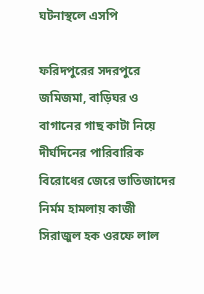ঘটনাস্থলে এসপি

ফরিদপুরের সদরপুরে জমিজমা, বাড়িঘর ও বাগানের গাছ কাটা নিয়ে দীর্ঘদিনের পারিবারিক বিরোধের জেরে ভাতিজাদের নির্মম হামলায় কাজী সিরাজুল হক ওরফে লাল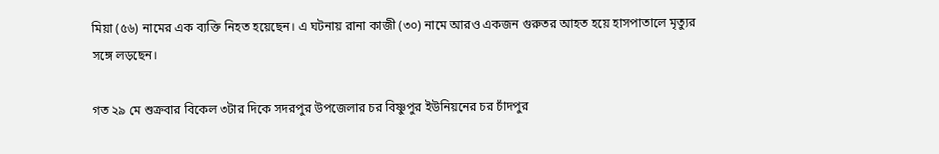মিয়া (৫৬) নামের এক ব্যক্তি নিহত হয়েছেন। এ ঘটনায় রানা কাজী (৩০) নামে আরও একজন গুরুতর আহত হয়ে হাসপাতালে মৃত্যুর সঙ্গে লড়ছেন।

গত ২৯ মে শুক্রবার বিকেল ৩টার দিকে সদরপুর উপজেলার চর বিষ্ণুপুর ইউনিয়নের চর চাঁদপুর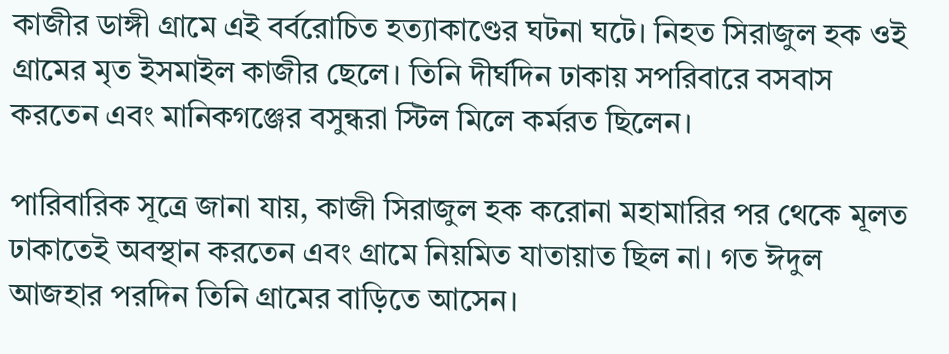কাজীর ডাঙ্গী গ্রামে এই বর্বরোচিত হত্যাকাণ্ডের ঘটনা ঘটে। নিহত সিরাজুল হক ওই গ্রামের মৃত ইসমাইল কাজীর ছেলে। তিনি দীর্ঘদিন ঢাকায় সপরিবারে বসবাস করতেন এবং মানিকগঞ্জের বসুন্ধরা স্টিল মিলে কর্মরত ছিলেন।

পারিবারিক সূত্রে জানা যায়, কাজী সিরাজুল হক করোনা মহামারির পর থেকে মূলত ঢাকাতেই অবস্থান করতেন এবং গ্রামে নিয়মিত যাতায়াত ছিল না। গত ঈদুল আজহার পরদিন তিনি গ্রামের বাড়িতে আসেন।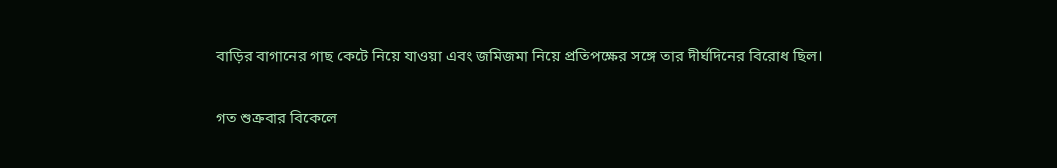বাড়ির বাগানের গাছ কেটে নিয়ে যাওয়া এবং জমিজমা নিয়ে প্রতিপক্ষের সঙ্গে তার দীর্ঘদিনের বিরোধ ছিল।

গত শুক্রবার বিকেলে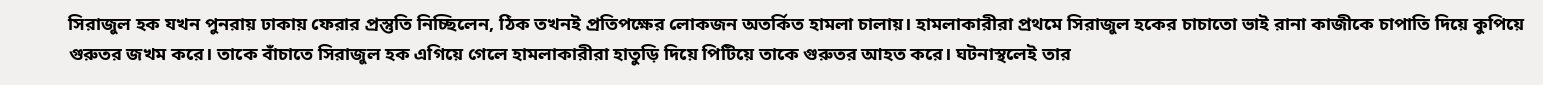সিরাজুল হক যখন পুনরায় ঢাকায় ফেরার প্রস্তুতি নিচ্ছিলেন, ঠিক তখনই প্রতিপক্ষের লোকজন অতর্কিত হামলা চালায়। হামলাকারীরা প্রথমে সিরাজুল হকের চাচাতো ভাই রানা কাজীকে চাপাতি দিয়ে কুপিয়ে গুরুতর জখম করে। তাকে বাঁচাতে সিরাজুল হক এগিয়ে গেলে হামলাকারীরা হাতুড়ি দিয়ে পিটিয়ে তাকে গুরুতর আহত করে। ঘটনাস্থলেই তার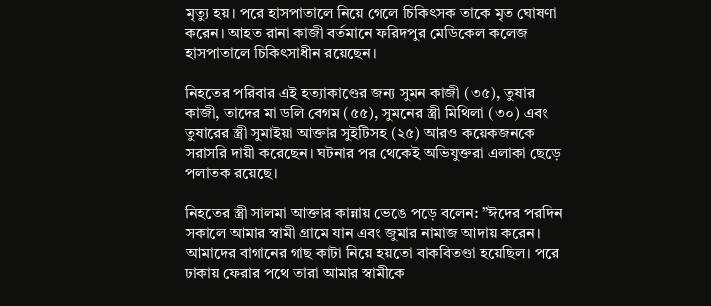মৃত্যু হয়। পরে হাসপাতালে নিয়ে গেলে চিকিৎসক তাকে মৃত ঘোষণা করেন। আহত রানা কাজী বর্তমানে ফরিদপুর মেডিকেল কলেজ হাসপাতালে চিকিৎসাধীন রয়েছেন।

নিহতের পরিবার এই হত্যাকাণ্ডের জন্য সুমন কাজী (৩৫), তুষার কাজী, তাদের মা ডলি বেগম (৫৫), সুমনের স্ত্রী মিথিলা (৩০) এবং তুষারের স্ত্রী সুমাইয়া আক্তার সুইটিসহ (২৫) আরও কয়েকজনকে সরাসরি দায়ী করেছেন। ঘটনার পর থেকেই অভিযুক্তরা এলাকা ছেড়ে পলাতক রয়েছে।

নিহতের স্ত্রী সালমা আক্তার কান্নায় ভেঙে পড়ে বলেন: ”ঈদের পরদিন সকালে আমার স্বামী গ্রামে যান এবং জুমার নামাজ আদায় করেন। আমাদের বাগানের গাছ কাটা নিয়ে হয়তো বাকবিতণ্ডা হয়েছিল। পরে ঢাকায় ফেরার পথে তারা আমার স্বামীকে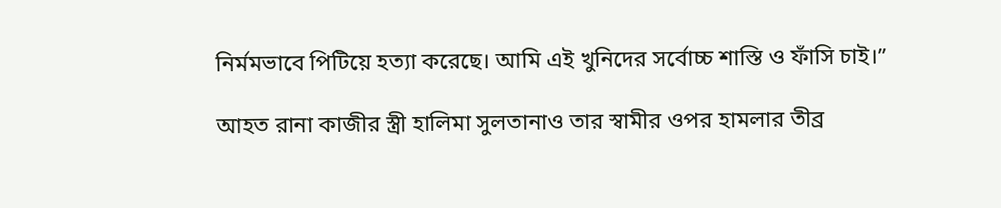নির্মমভাবে পিটিয়ে হত্যা করেছে। আমি এই খুনিদের সর্বোচ্চ শাস্তি ও ফাঁসি চাই।”

আহত রানা কাজীর স্ত্রী হালিমা সুলতানাও তার স্বামীর ওপর হামলার তীব্র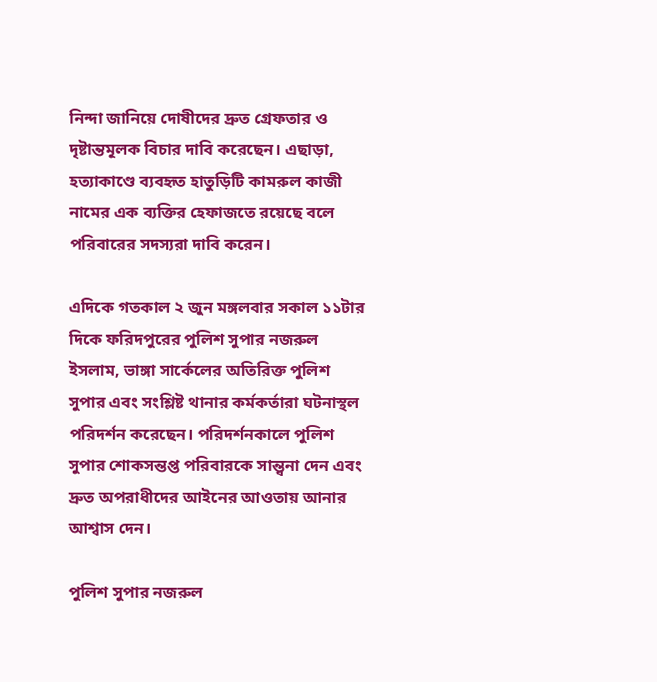নিন্দা জানিয়ে দোষীদের দ্রুত গ্রেফতার ও দৃষ্টান্তমূলক বিচার দাবি করেছেন। এছাড়া, হত্যাকাণ্ডে ব্যবহৃত হাতুড়িটি কামরুল কাজী নামের এক ব্যক্তির হেফাজতে রয়েছে বলে পরিবারের সদস্যরা দাবি করেন।

এদিকে গতকাল ২ জুন মঙ্গলবার সকাল ১১টার দিকে ফরিদপুরের পুলিশ সুপার নজরুল ইসলাম, ভাঙ্গা সার্কেলের অতিরিক্ত পুলিশ সুপার এবং সংশ্লিষ্ট থানার কর্মকর্তারা ঘটনাস্থল পরিদর্শন করেছেন। পরিদর্শনকালে পুলিশ সুপার শোকসন্তপ্ত পরিবারকে সান্ত্বনা দেন এবং দ্রুত অপরাধীদের আইনের আওতায় আনার আশ্বাস দেন।

পুলিশ সুপার নজরুল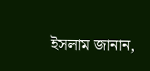ইসলাম জানান,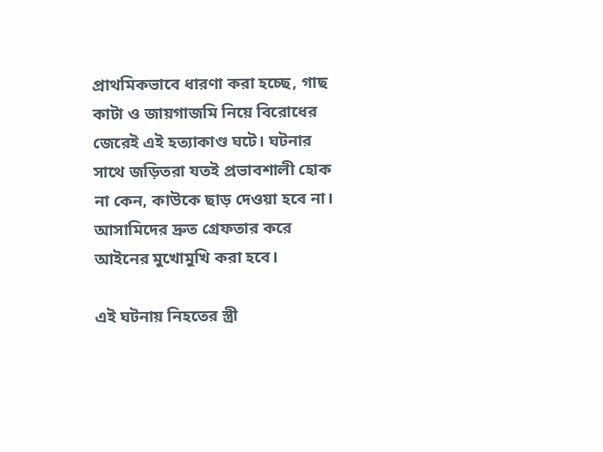প্রাথমিকভাবে ধারণা করা হচ্ছে, গাছ কাটা ও জায়গাজমি নিয়ে বিরোধের জেরেই এই হত্যাকাণ্ড ঘটে। ঘটনার সাথে জড়িতরা যতই প্রভাবশালী হোক না কেন, কাউকে ছাড় দেওয়া হবে না। আসামিদের দ্রুত গ্রেফতার করে আইনের মুখোমুখি করা হবে।

এই ঘটনায় নিহতের স্ত্রী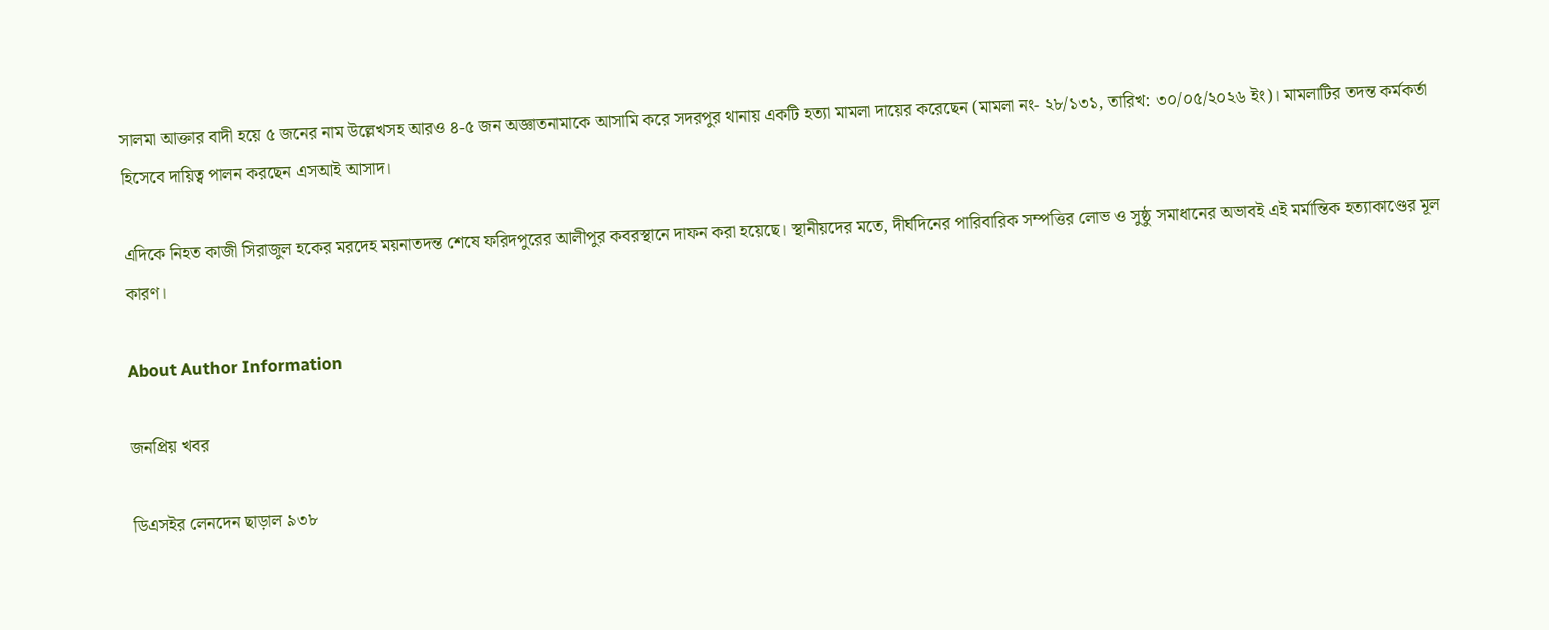সালমা আক্তার বাদী হয়ে ৫ জনের নাম উল্লেখসহ আরও ৪-৫ জন অজ্ঞাতনামাকে আসামি করে সদরপুর থানায় একটি হত্যা মামলা দায়ের করেছেন (মামলা নং- ২৮/১৩১, তারিখ: ৩০/০৫/২০২৬ ইং)। মামলাটির তদন্ত কর্মকর্তা হিসেবে দায়িত্ব পালন করছেন এসআই আসাদ।

এদিকে নিহত কাজী সিরাজুল হকের মরদেহ ময়নাতদন্ত শেষে ফরিদপুরের আলীপুর কবরস্থানে দাফন করা হয়েছে। স্থানীয়দের মতে, দীর্ঘদিনের পারিবারিক সম্পত্তির লোভ ও সুষ্ঠু সমাধানের অভাবই এই মর্মান্তিক হত্যাকাণ্ডের মূল কারণ।

About Author Information

জনপ্রিয় খবর

ডিএসইর লেনদেন ছাড়াল ৯৩৮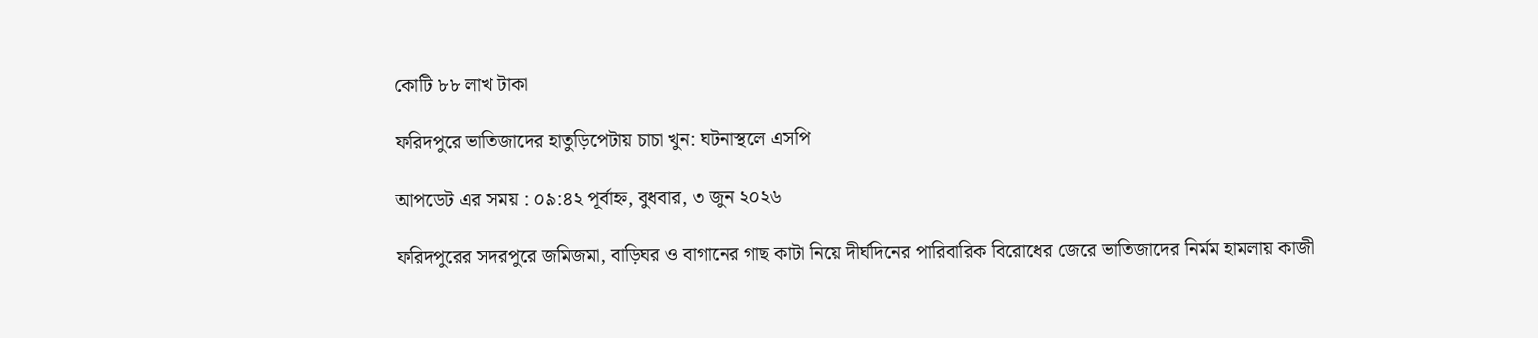কোটি ৮৮ লাখ টাকা

ফরিদপুরে ভাতিজাদের হাতুড়িপেটায় চাচা খুন: ঘটনাস্থলে এসপি

আপডেট এর সময় : ০৯:৪২ পূর্বাহ্ন, বুধবার, ৩ জুন ২০২৬

ফরিদপুরের সদরপুরে জমিজমা, বাড়িঘর ও বাগানের গাছ কাটা নিয়ে দীর্ঘদিনের পারিবারিক বিরোধের জেরে ভাতিজাদের নির্মম হামলায় কাজী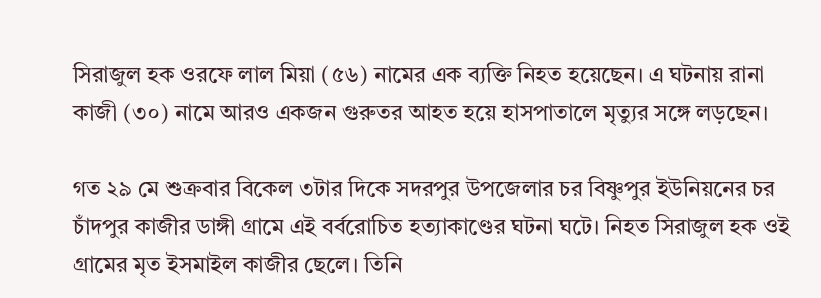সিরাজুল হক ওরফে লাল মিয়া (৫৬) নামের এক ব্যক্তি নিহত হয়েছেন। এ ঘটনায় রানা কাজী (৩০) নামে আরও একজন গুরুতর আহত হয়ে হাসপাতালে মৃত্যুর সঙ্গে লড়ছেন।

গত ২৯ মে শুক্রবার বিকেল ৩টার দিকে সদরপুর উপজেলার চর বিষ্ণুপুর ইউনিয়নের চর চাঁদপুর কাজীর ডাঙ্গী গ্রামে এই বর্বরোচিত হত্যাকাণ্ডের ঘটনা ঘটে। নিহত সিরাজুল হক ওই গ্রামের মৃত ইসমাইল কাজীর ছেলে। তিনি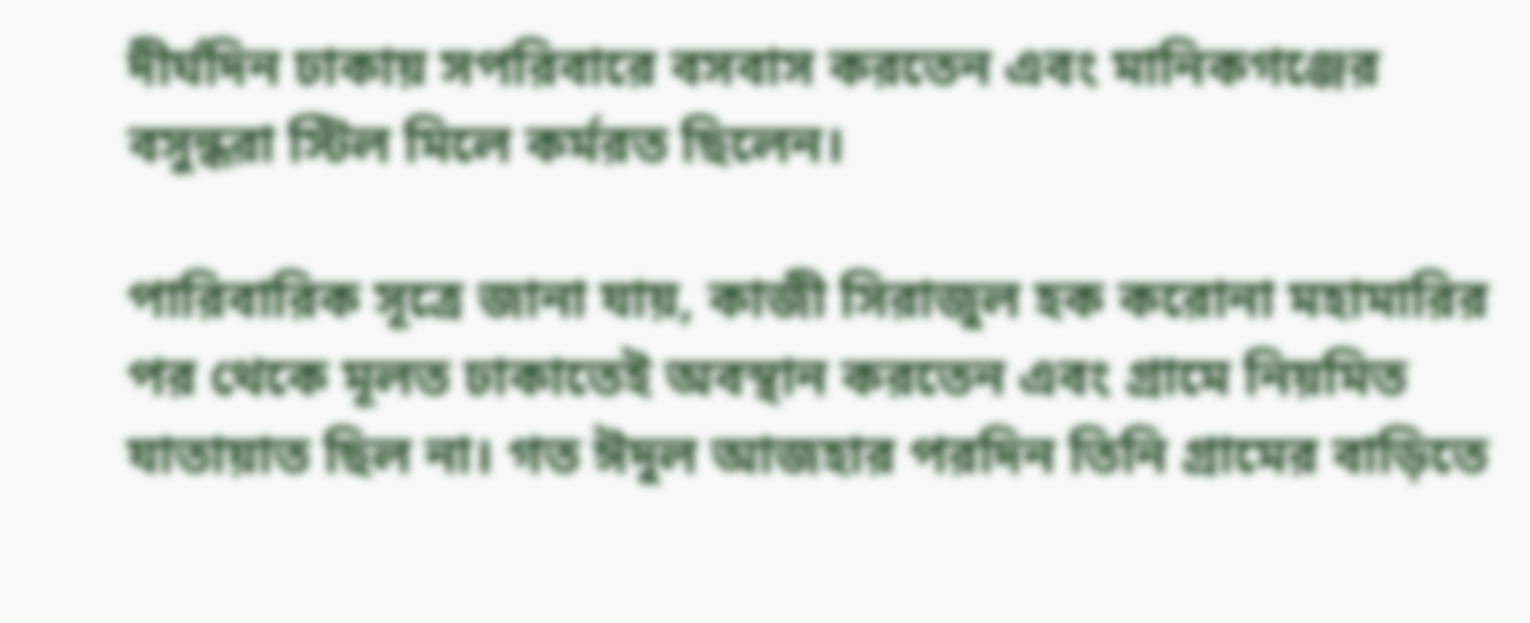দীর্ঘদিন ঢাকায় সপরিবারে বসবাস করতেন এবং মানিকগঞ্জের বসুন্ধরা স্টিল মিলে কর্মরত ছিলেন।

পারিবারিক সূত্রে জানা যায়, কাজী সিরাজুল হক করোনা মহামারির পর থেকে মূলত ঢাকাতেই অবস্থান করতেন এবং গ্রামে নিয়মিত যাতায়াত ছিল না। গত ঈদুল আজহার পরদিন তিনি গ্রামের বাড়িতে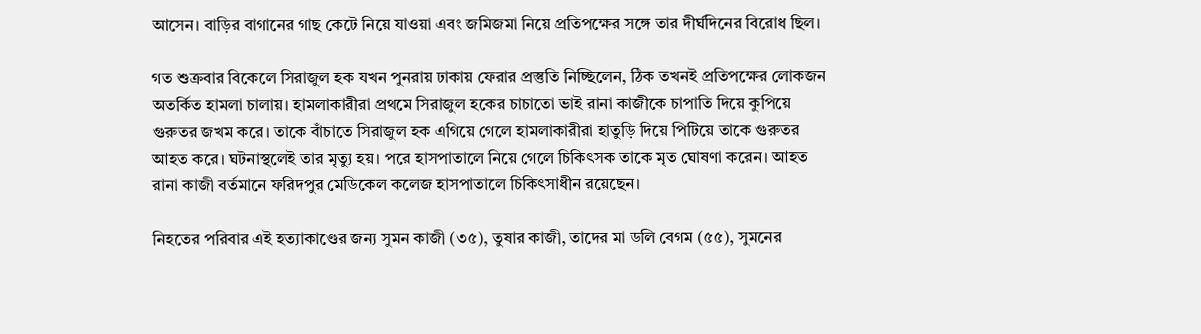আসেন। বাড়ির বাগানের গাছ কেটে নিয়ে যাওয়া এবং জমিজমা নিয়ে প্রতিপক্ষের সঙ্গে তার দীর্ঘদিনের বিরোধ ছিল।

গত শুক্রবার বিকেলে সিরাজুল হক যখন পুনরায় ঢাকায় ফেরার প্রস্তুতি নিচ্ছিলেন, ঠিক তখনই প্রতিপক্ষের লোকজন অতর্কিত হামলা চালায়। হামলাকারীরা প্রথমে সিরাজুল হকের চাচাতো ভাই রানা কাজীকে চাপাতি দিয়ে কুপিয়ে গুরুতর জখম করে। তাকে বাঁচাতে সিরাজুল হক এগিয়ে গেলে হামলাকারীরা হাতুড়ি দিয়ে পিটিয়ে তাকে গুরুতর আহত করে। ঘটনাস্থলেই তার মৃত্যু হয়। পরে হাসপাতালে নিয়ে গেলে চিকিৎসক তাকে মৃত ঘোষণা করেন। আহত রানা কাজী বর্তমানে ফরিদপুর মেডিকেল কলেজ হাসপাতালে চিকিৎসাধীন রয়েছেন।

নিহতের পরিবার এই হত্যাকাণ্ডের জন্য সুমন কাজী (৩৫), তুষার কাজী, তাদের মা ডলি বেগম (৫৫), সুমনের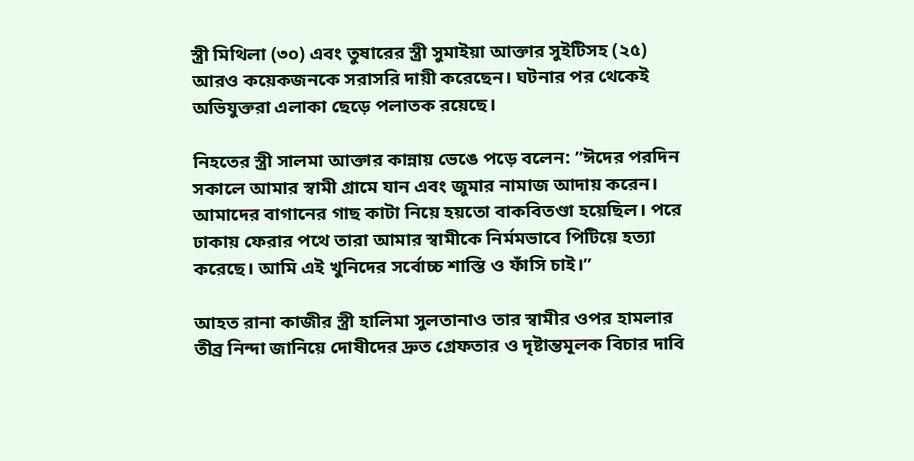স্ত্রী মিথিলা (৩০) এবং তুষারের স্ত্রী সুমাইয়া আক্তার সুইটিসহ (২৫) আরও কয়েকজনকে সরাসরি দায়ী করেছেন। ঘটনার পর থেকেই অভিযুক্তরা এলাকা ছেড়ে পলাতক রয়েছে।

নিহতের স্ত্রী সালমা আক্তার কান্নায় ভেঙে পড়ে বলেন: ”ঈদের পরদিন সকালে আমার স্বামী গ্রামে যান এবং জুমার নামাজ আদায় করেন। আমাদের বাগানের গাছ কাটা নিয়ে হয়তো বাকবিতণ্ডা হয়েছিল। পরে ঢাকায় ফেরার পথে তারা আমার স্বামীকে নির্মমভাবে পিটিয়ে হত্যা করেছে। আমি এই খুনিদের সর্বোচ্চ শাস্তি ও ফাঁসি চাই।”

আহত রানা কাজীর স্ত্রী হালিমা সুলতানাও তার স্বামীর ওপর হামলার তীব্র নিন্দা জানিয়ে দোষীদের দ্রুত গ্রেফতার ও দৃষ্টান্তমূলক বিচার দাবি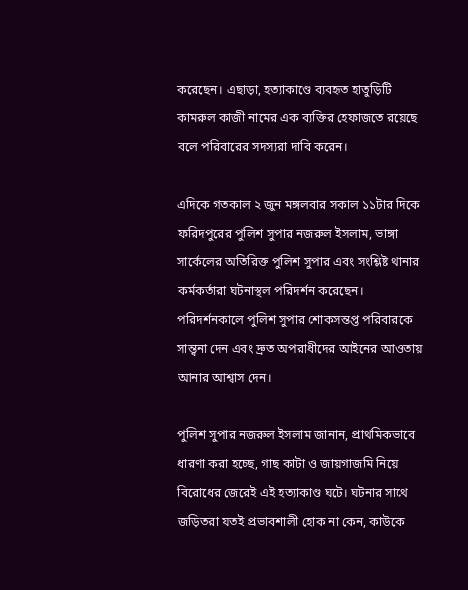করেছেন। এছাড়া, হত্যাকাণ্ডে ব্যবহৃত হাতুড়িটি কামরুল কাজী নামের এক ব্যক্তির হেফাজতে রয়েছে বলে পরিবারের সদস্যরা দাবি করেন।

এদিকে গতকাল ২ জুন মঙ্গলবার সকাল ১১টার দিকে ফরিদপুরের পুলিশ সুপার নজরুল ইসলাম, ভাঙ্গা সার্কেলের অতিরিক্ত পুলিশ সুপার এবং সংশ্লিষ্ট থানার কর্মকর্তারা ঘটনাস্থল পরিদর্শন করেছেন। পরিদর্শনকালে পুলিশ সুপার শোকসন্তপ্ত পরিবারকে সান্ত্বনা দেন এবং দ্রুত অপরাধীদের আইনের আওতায় আনার আশ্বাস দেন।

পুলিশ সুপার নজরুল ইসলাম জানান, প্রাথমিকভাবে ধারণা করা হচ্ছে, গাছ কাটা ও জায়গাজমি নিয়ে বিরোধের জেরেই এই হত্যাকাণ্ড ঘটে। ঘটনার সাথে জড়িতরা যতই প্রভাবশালী হোক না কেন, কাউকে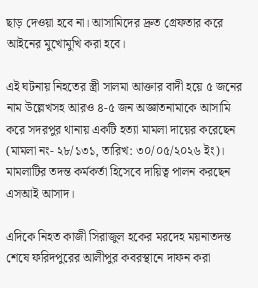ছাড় দেওয়া হবে না। আসামিদের দ্রুত গ্রেফতার করে আইনের মুখোমুখি করা হবে।

এই ঘটনায় নিহতের স্ত্রী সালমা আক্তার বাদী হয়ে ৫ জনের নাম উল্লেখসহ আরও ৪-৫ জন অজ্ঞাতনামাকে আসামি করে সদরপুর থানায় একটি হত্যা মামলা দায়ের করেছেন (মামলা নং- ২৮/১৩১, তারিখ: ৩০/০৫/২০২৬ ইং)। মামলাটির তদন্ত কর্মকর্তা হিসেবে দায়িত্ব পালন করছেন এসআই আসাদ।

এদিকে নিহত কাজী সিরাজুল হকের মরদেহ ময়নাতদন্ত শেষে ফরিদপুরের আলীপুর কবরস্থানে দাফন করা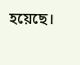হয়েছে।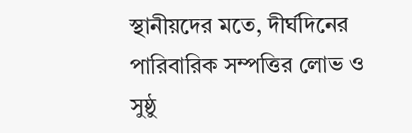স্থানীয়দের মতে, দীর্ঘদিনের পারিবারিক সম্পত্তির লোভ ও সুষ্ঠু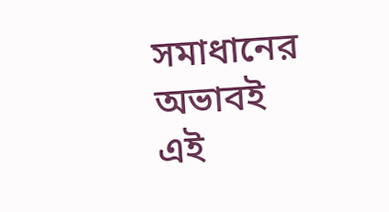সমাধানের অভাবই এই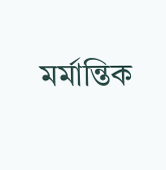মর্মান্তিক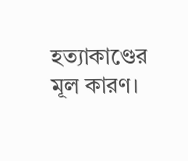হত্যাকাণ্ডের মূল কারণ।